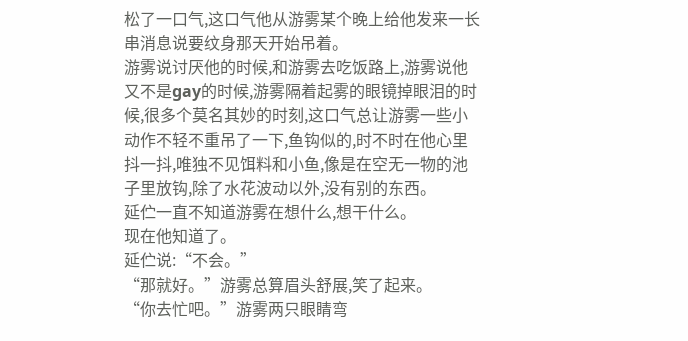松了一口气,这口气他从游雾某个晚上给他发来一长串消息说要纹身那天开始吊着。
游雾说讨厌他的时候,和游雾去吃饭路上,游雾说他又不是gay的时候,游雾隔着起雾的眼镜掉眼泪的时候,很多个莫名其妙的时刻,这口气总让游雾一些小动作不轻不重吊了一下,鱼钩似的,时不时在他心里抖一抖,唯独不见饵料和小鱼,像是在空无一物的池子里放钩,除了水花波动以外,没有别的东西。
延伫一直不知道游雾在想什么,想干什么。
现在他知道了。
延伫说:“不会。”
“那就好。”游雾总算眉头舒展,笑了起来。
“你去忙吧。”游雾两只眼睛弯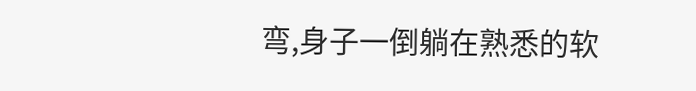弯,身子一倒躺在熟悉的软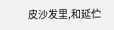皮沙发里,和延伫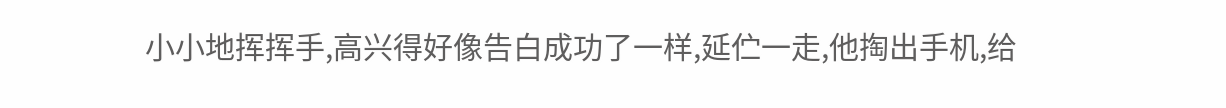小小地挥挥手,高兴得好像告白成功了一样,延伫一走,他掏出手机,给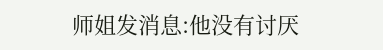师姐发消息:他没有讨厌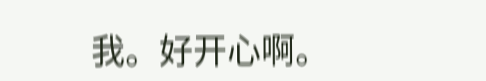我。好开心啊。